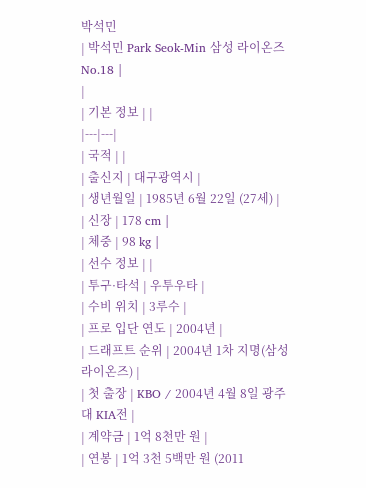박석민
| 박석민 Park Seok-Min 삼성 라이온즈 No.18 |
|
| 기본 정보 | |
|---|---|
| 국적 | |
| 출신지 | 대구광역시 |
| 생년월일 | 1985년 6월 22일 (27세) |
| 신장 | 178 cm |
| 체중 | 98 kg |
| 선수 정보 | |
| 투구·타석 | 우투우타 |
| 수비 위치 | 3루수 |
| 프로 입단 연도 | 2004년 |
| 드래프트 순위 | 2004년 1차 지명(삼성 라이온즈) |
| 첫 출장 | KBO / 2004년 4월 8일 광주 대 KIA전 |
| 계약금 | 1억 8천만 원 |
| 연봉 | 1억 3천 5백만 원 (2011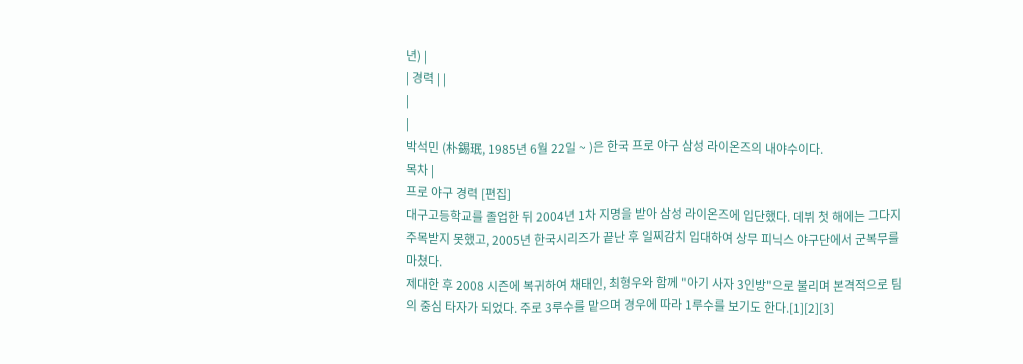년) |
| 경력 | |
|
|
박석민 (朴錫珉, 1985년 6월 22일 ~ )은 한국 프로 야구 삼성 라이온즈의 내야수이다.
목차 |
프로 야구 경력 [편집]
대구고등학교를 졸업한 뒤 2004년 1차 지명을 받아 삼성 라이온즈에 입단했다. 데뷔 첫 해에는 그다지 주목받지 못했고, 2005년 한국시리즈가 끝난 후 일찌감치 입대하여 상무 피닉스 야구단에서 군복무를 마쳤다.
제대한 후 2008 시즌에 복귀하여 채태인, 최형우와 함께 "아기 사자 3인방"으로 불리며 본격적으로 팀의 중심 타자가 되었다. 주로 3루수를 맡으며 경우에 따라 1루수를 보기도 한다.[1][2][3]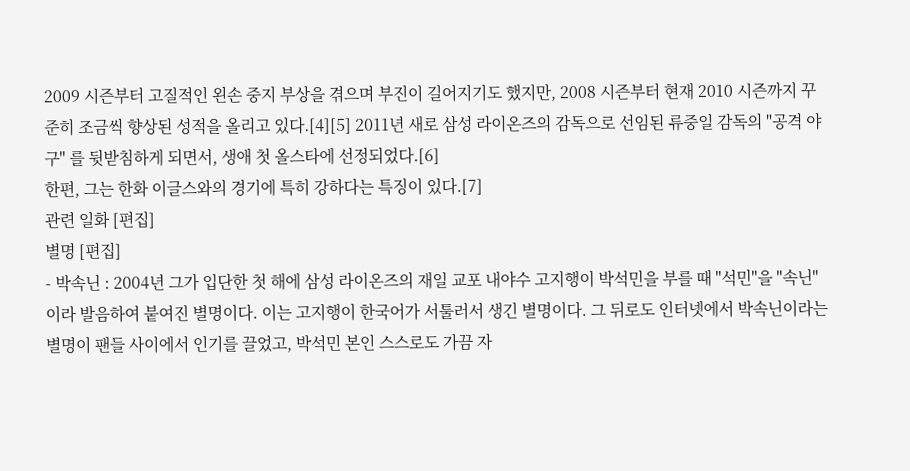2009 시즌부터 고질적인 왼손 중지 부상을 겪으며 부진이 길어지기도 했지만, 2008 시즌부터 현재 2010 시즌까지 꾸준히 조금씩 향상된 성적을 올리고 있다.[4][5] 2011년 새로 삼성 라이온즈의 감독으로 선임된 류중일 감독의 "공격 야구" 를 뒷받침하게 되면서, 생애 첫 올스타에 선정되었다.[6]
한편, 그는 한화 이글스와의 경기에 특히 강하다는 특징이 있다.[7]
관련 일화 [편집]
별명 [편집]
- 박속닌 : 2004년 그가 입단한 첫 해에 삼성 라이온즈의 재일 교포 내야수 고지행이 박석민을 부를 때 "석민"을 "속닌"이라 발음하여 붙여진 별명이다. 이는 고지행이 한국어가 서툴러서 생긴 별명이다. 그 뒤로도 인터넷에서 박속닌이라는 별명이 팬들 사이에서 인기를 끌었고, 박석민 본인 스스로도 가끔 자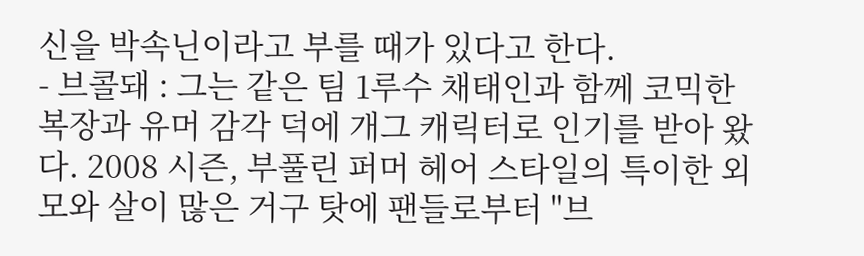신을 박속닌이라고 부를 때가 있다고 한다.
- 브콜돼 : 그는 같은 팀 1루수 채태인과 함께 코믹한 복장과 유머 감각 덕에 개그 캐릭터로 인기를 받아 왔다. 2008 시즌, 부풀린 퍼머 헤어 스타일의 특이한 외모와 살이 많은 거구 탓에 팬들로부터 "브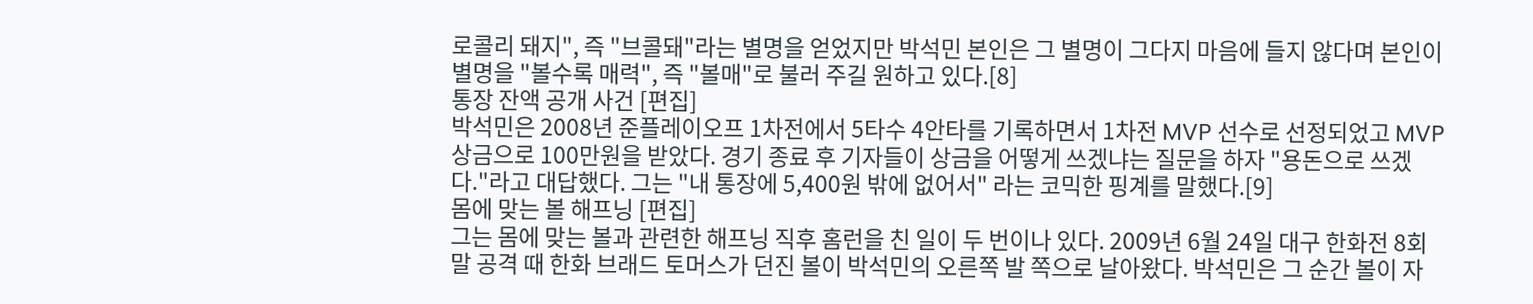로콜리 돼지", 즉 "브콜돼"라는 별명을 얻었지만 박석민 본인은 그 별명이 그다지 마음에 들지 않다며 본인이 별명을 "볼수록 매력", 즉 "볼매"로 불러 주길 원하고 있다.[8]
통장 잔액 공개 사건 [편집]
박석민은 2008년 준플레이오프 1차전에서 5타수 4안타를 기록하면서 1차전 MVP 선수로 선정되었고 MVP 상금으로 100만원을 받았다. 경기 종료 후 기자들이 상금을 어떻게 쓰겠냐는 질문을 하자 "용돈으로 쓰겠다."라고 대답했다. 그는 "내 통장에 5,400원 밖에 없어서" 라는 코믹한 핑계를 말했다.[9]
몸에 맞는 볼 해프닝 [편집]
그는 몸에 맞는 볼과 관련한 해프닝 직후 홈런을 친 일이 두 번이나 있다. 2009년 6월 24일 대구 한화전 8회말 공격 때 한화 브래드 토머스가 던진 볼이 박석민의 오른쪽 발 쪽으로 날아왔다. 박석민은 그 순간 볼이 자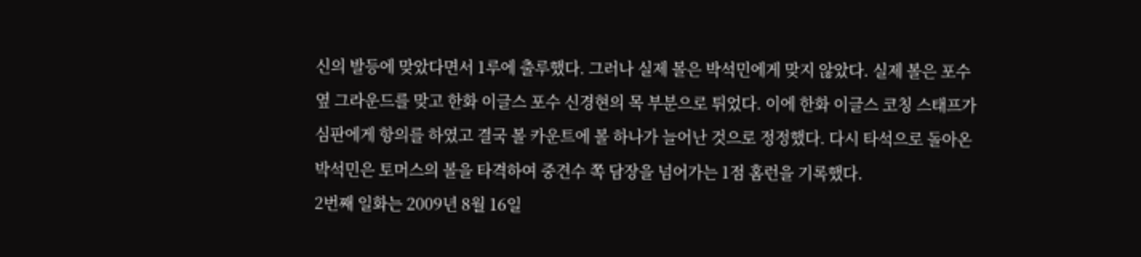신의 발등에 맞았다면서 1루에 출루했다. 그러나 실제 볼은 박석민에게 맞지 않았다. 실제 볼은 포수 옆 그라운드를 맞고 한화 이글스 포수 신경현의 목 부분으로 튀었다. 이에 한화 이글스 코칭 스태프가 심판에게 항의를 하였고 결국 볼 카운트에 볼 하나가 늘어난 것으로 정정했다. 다시 타석으로 돌아온 박석민은 토머스의 볼을 타격하여 중견수 쪽 담장을 넘어가는 1점 홈런을 기록했다.
2번째 일화는 2009년 8월 16일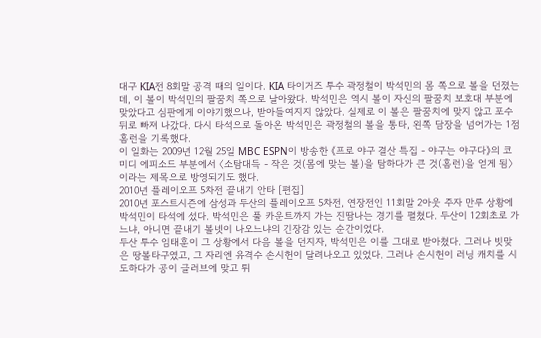대구 KIA전 8회말 공격 때의 일이다. KIA 타이거즈 투수 곽정철이 박석민의 몸 쪽으로 볼을 던졌는데, 이 볼이 박석민의 팔꿈치 쪽으로 날아왔다. 박석민은 역시 볼이 자신의 팔꿈치 보호대 부분에 맞았다고 심판에게 이야기했으나, 받아들여지지 않았다. 실제로 이 볼은 팔꿈치에 맞지 않고 포수 뒤로 빠져 나갔다. 다시 타석으로 돌아온 박석민은 곽정철의 볼을 통타, 왼쪽 담장을 넘어가는 1점 홈런을 기록했다.
이 일화는 2009년 12월 25일 MBC ESPN이 방송한 《프로 야구 결산 특집 - 야구는 야구다》의 코미디 에피소드 부분에서 〈소탐대득 - 작은 것(몸에 맞는 볼)을 탐하다가 큰 것(홈런)을 얻게 됨〉이라는 제목으로 방영되기도 했다.
2010년 플레이오프 5차전 끝내기 안타 [편집]
2010년 포스트시즌에 삼성과 두산의 플레이오프 5차전, 연장전인 11회말 2아웃 주자 만루 상황에 박석민이 타석에 섰다. 박석민은 풀 카운트까지 가는 진땀나는 경기를 펼쳤다. 두산이 12회초로 가느냐, 아니면 끝내기 볼넷이 나오느냐의 긴장감 있는 순간이었다.
두산 투수 임태훈이 그 상황에서 다음 볼을 던지자, 박석민은 이를 그대로 받아쳤다. 그러나 빗맞은 땅볼타구였고, 그 자리엔 유격수 손시헌이 달려나오고 있었다. 그러나 손시헌이 러닝 캐치를 시도하다가 공이 글러브에 맞고 튀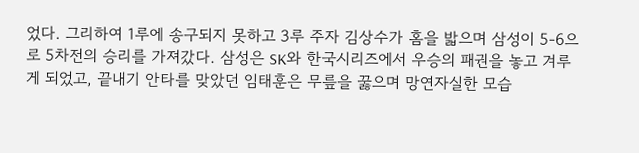었다. 그리하여 1루에 송구되지 못하고 3루 주자 김상수가 홈을 밟으며 삼성이 5-6으로 5차전의 승리를 가져갔다. 삼성은 SK와 한국시리즈에서 우승의 패권을 놓고 겨루게 되었고, 끝내기 안타를 맞았던 임태훈은 무릎을 꿇으며 망연자실한 모습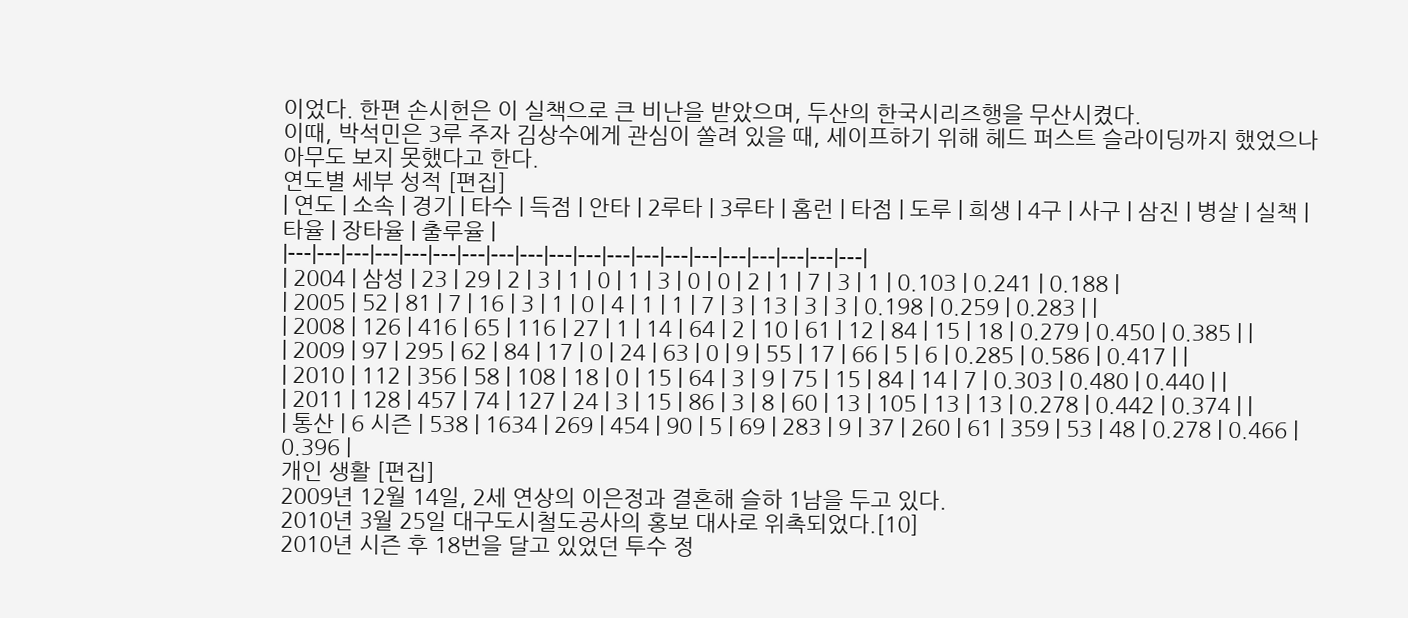이었다. 한편 손시헌은 이 실책으로 큰 비난을 받았으며, 두산의 한국시리즈행을 무산시켰다.
이때, 박석민은 3루 주자 김상수에게 관심이 쏠려 있을 때, 세이프하기 위해 헤드 퍼스트 슬라이딩까지 했었으나 아무도 보지 못했다고 한다.
연도별 세부 성적 [편집]
| 연도 | 소속 | 경기 | 타수 | 득점 | 안타 | 2루타 | 3루타 | 홈런 | 타점 | 도루 | 희생 | 4구 | 사구 | 삼진 | 병살 | 실책 | 타율 | 장타율 | 출루율 |
|---|---|---|---|---|---|---|---|---|---|---|---|---|---|---|---|---|---|---|---|
| 2004 | 삼성 | 23 | 29 | 2 | 3 | 1 | 0 | 1 | 3 | 0 | 0 | 2 | 1 | 7 | 3 | 1 | 0.103 | 0.241 | 0.188 |
| 2005 | 52 | 81 | 7 | 16 | 3 | 1 | 0 | 4 | 1 | 1 | 7 | 3 | 13 | 3 | 3 | 0.198 | 0.259 | 0.283 | |
| 2008 | 126 | 416 | 65 | 116 | 27 | 1 | 14 | 64 | 2 | 10 | 61 | 12 | 84 | 15 | 18 | 0.279 | 0.450 | 0.385 | |
| 2009 | 97 | 295 | 62 | 84 | 17 | 0 | 24 | 63 | 0 | 9 | 55 | 17 | 66 | 5 | 6 | 0.285 | 0.586 | 0.417 | |
| 2010 | 112 | 356 | 58 | 108 | 18 | 0 | 15 | 64 | 3 | 9 | 75 | 15 | 84 | 14 | 7 | 0.303 | 0.480 | 0.440 | |
| 2011 | 128 | 457 | 74 | 127 | 24 | 3 | 15 | 86 | 3 | 8 | 60 | 13 | 105 | 13 | 13 | 0.278 | 0.442 | 0.374 | |
| 통산 | 6 시즌 | 538 | 1634 | 269 | 454 | 90 | 5 | 69 | 283 | 9 | 37 | 260 | 61 | 359 | 53 | 48 | 0.278 | 0.466 | 0.396 |
개인 생활 [편집]
2009년 12월 14일, 2세 연상의 이은정과 결혼해 슬하 1남을 두고 있다.
2010년 3월 25일 대구도시철도공사의 홍보 대사로 위촉되었다.[10]
2010년 시즌 후 18번을 달고 있었던 투수 정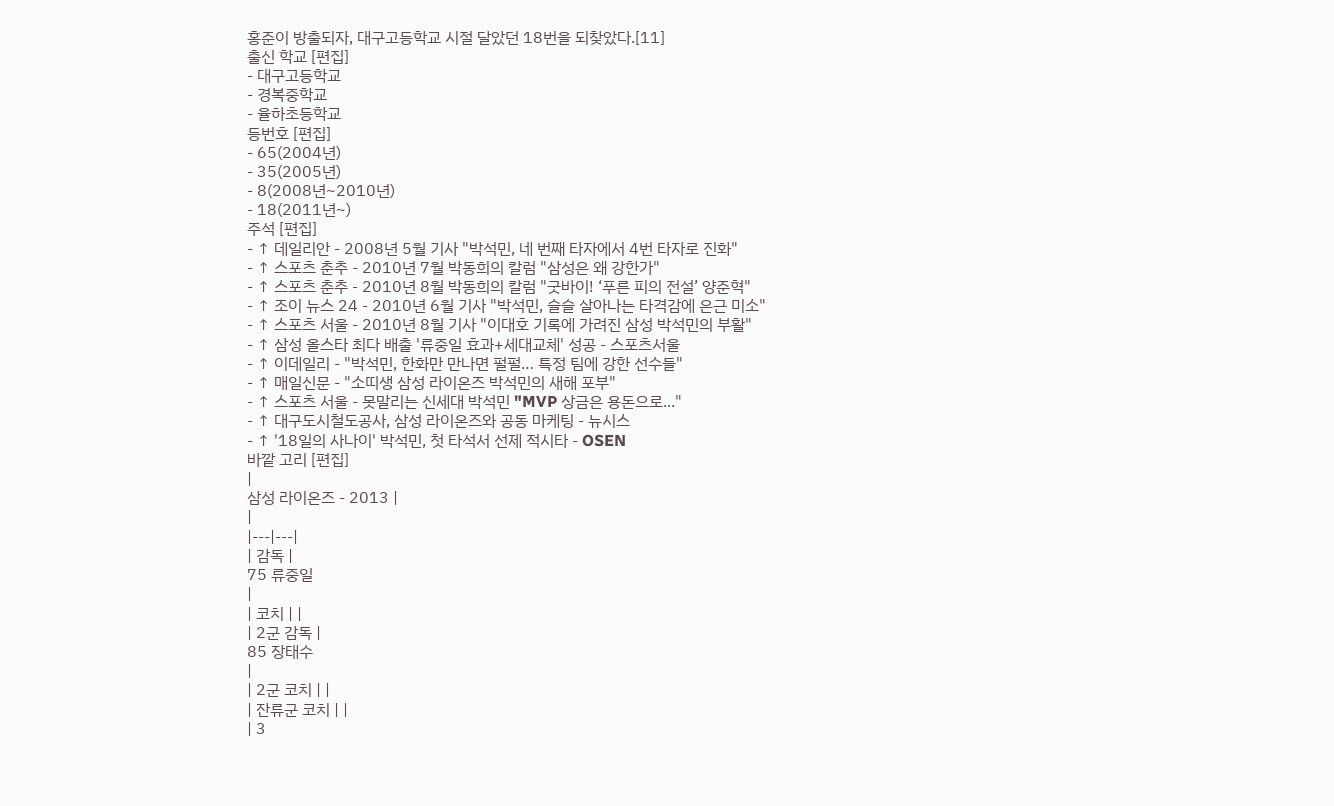홍준이 방출되자, 대구고등학교 시절 달았던 18번을 되찾았다.[11]
출신 학교 [편집]
- 대구고등학교
- 경복중학교
- 율하초등학교
등번호 [편집]
- 65(2004년)
- 35(2005년)
- 8(2008년~2010년)
- 18(2011년~)
주석 [편집]
- ↑ 데일리안 - 2008년 5월 기사 "박석민, 네 번째 타자에서 4번 타자로 진화"
- ↑ 스포츠 춘추 - 2010년 7월 박동희의 칼럼 "삼성은 왜 강한가"
- ↑ 스포츠 춘추 - 2010년 8월 박동희의 칼럼 "굿바이! ‘푸른 피의 전설’ 양준혁"
- ↑ 조이 뉴스 24 - 2010년 6월 기사 "박석민, 슬슬 살아나는 타격감에 은근 미소"
- ↑ 스포츠 서울 - 2010년 8월 기사 "이대호 기록에 가려진 삼성 박석민의 부활"
- ↑ 삼성 올스타 최다 배출 '류중일 효과+세대교체' 성공 - 스포츠서울
- ↑ 이데일리 - "박석민, 한화만 만나면 펄펄… 특정 팀에 강한 선수들"
- ↑ 매일신문 - "소띠생 삼성 라이온즈 박석민의 새해 포부"
- ↑ 스포츠 서울 - 못말리는 신세대 박석민 "MVP 상금은 용돈으로..."
- ↑ 대구도시철도공사, 삼성 라이온즈와 공동 마케팅 - 뉴시스
- ↑ '18일의 사나이' 박석민, 첫 타석서 선제 적시타 - OSEN
바깥 고리 [편집]
|
삼성 라이온즈 - 2013 |
|
|---|---|
| 감독 |
75 류중일
|
| 코치 | |
| 2군 감독 |
85 장태수
|
| 2군 코치 | |
| 잔류군 코치 | |
| 3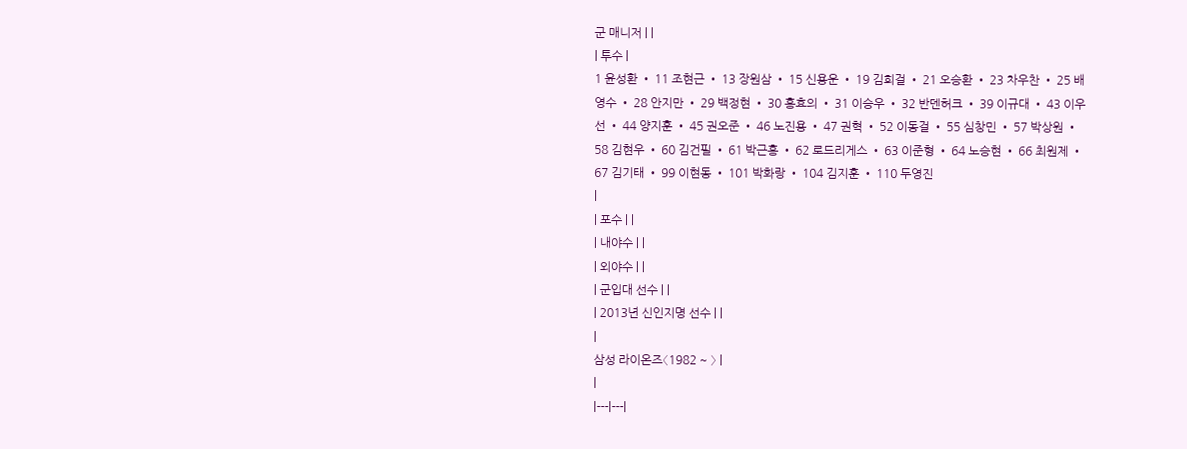군 매니저 | |
| 투수 |
1 윤성환 • 11 조현근 • 13 장원삼 • 15 신용운 • 19 김희걸 • 21 오승환 • 23 차우찬 • 25 배영수 • 28 안지만 • 29 백정현 • 30 홍효의 • 31 이승우 • 32 반덴허크 • 39 이규대 • 43 이우선 • 44 양지훈 • 45 권오준 • 46 노진용 • 47 권혁 • 52 이동걸 • 55 심창민 • 57 박상원 • 58 김현우 • 60 김건필 • 61 박근홍 • 62 로드리게스 • 63 이준형 • 64 노승현 • 66 최원제 • 67 김기태 • 99 이현동 • 101 박화랑 • 104 김지훈 • 110 두영진
|
| 포수 | |
| 내야수 | |
| 외야수 | |
| 군입대 선수 | |
| 2013년 신인지명 선수 | |
|
삼성 라이온즈〈1982 ~ 〉 |
|
|---|---|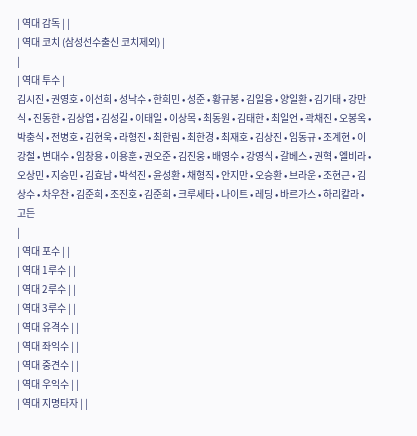| 역대 감독 | |
| 역대 코치 (삼성선수출신 코치제외) |
|
| 역대 투수 |
김시진 • 권영호 • 이선희 • 성낙수 • 한희민 • 성준 • 황규봉 • 김일융 • 양일환 • 김기태 • 강만식 • 진동한 • 김상엽 • 김성길 • 이태일 • 이상목 • 최동원 • 김태한 • 최일언 • 곽채진 • 오봉옥 • 박충식 • 전병호 • 김현욱 • 라형진 • 최한림 • 최한경 • 최재호 • 김상진 • 임동규 • 조계현 • 이강철 • 변대수 • 임창용 • 이용훈 • 권오준 • 김진웅 • 배영수 • 강영식 • 갈베스 • 권혁 • 엘비라 • 오상민 • 지승민 • 김효남 • 박석진 • 윤성환 • 채형직 • 안지만 • 오승환 • 브라운 • 조현근 • 김상수 • 차우찬 • 김준희 • 조진호 • 김준희 • 크루세타 • 나이트 • 레딩 • 바르가스 • 하리칼라 • 고든
|
| 역대 포수 | |
| 역대 1루수 | |
| 역대 2루수 | |
| 역대 3루수 | |
| 역대 유격수 | |
| 역대 좌익수 | |
| 역대 중견수 | |
| 역대 우익수 | |
| 역대 지명타자 | |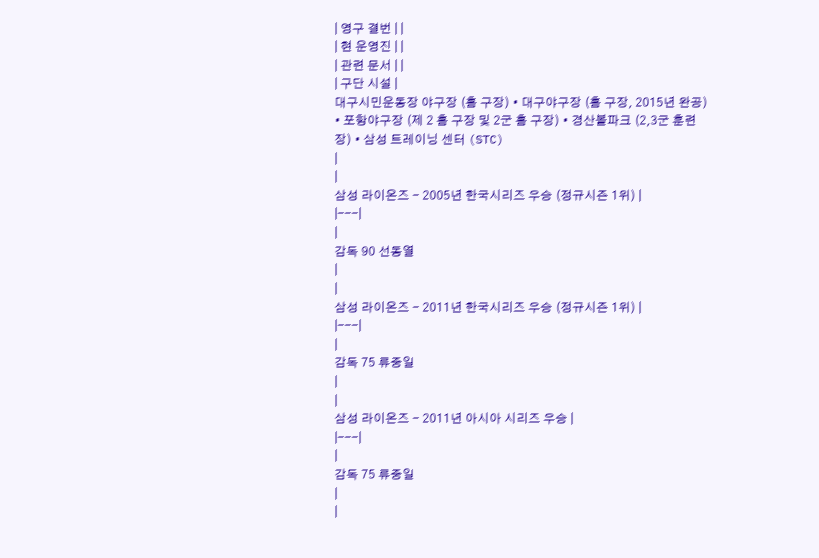| 영구 결번 | |
| 현 운영진 | |
| 관련 문서 | |
| 구단 시설 |
대구시민운동장 야구장 (홈 구장) • 대구야구장 (홈 구장, 2015년 완공) • 포항야구장 (제 2 홈 구장 및 2군 홈 구장) • 경산볼파크 (2,3군 훈련장) • 삼성 트레이닝 센터 (STC)
|
|
삼성 라이온즈 - 2005년 한국시리즈 우승 (정규시즌 1위) |
|---|
|
감독 90 선동열
|
|
삼성 라이온즈 - 2011년 한국시리즈 우승 (정규시즌 1위) |
|---|
|
감독 75 류중일
|
|
삼성 라이온즈 - 2011년 아시아 시리즈 우승 |
|---|
|
감독 75 류중일
|
|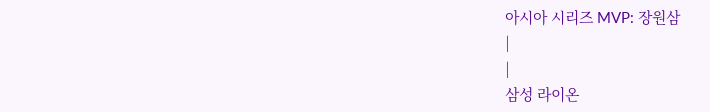아시아 시리즈 MVP: 장원삼
|
|
삼성 라이온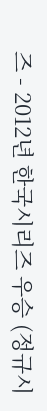즈 - 2012년 한국시리즈 우승 (정규시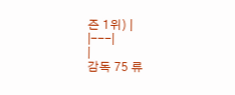즌 1위) |
|---|
|
감독 75 류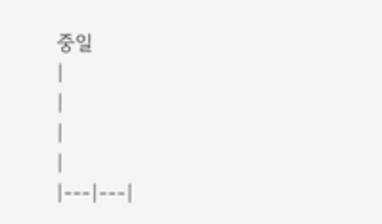중일
|
|
|
|
|---|---|